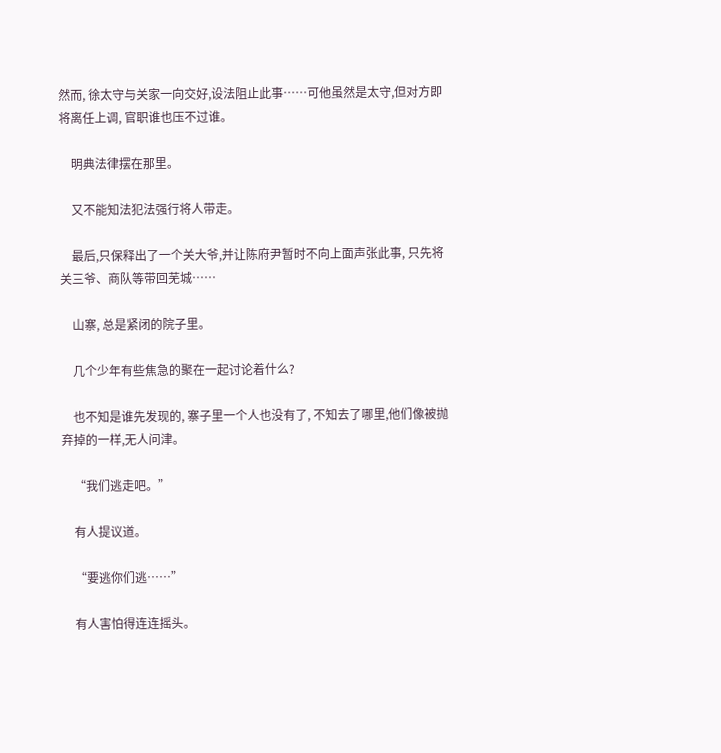然而, 徐太守与关家一向交好,设法阻止此事……可他虽然是太守,但对方即将离任上调, 官职谁也压不过谁。

    明典法律摆在那里。

    又不能知法犯法强行将人带走。

    最后,只保释出了一个关大爷,并让陈府尹暂时不向上面声张此事, 只先将关三爷、商队等带回芜城……

    山寨, 总是紧闭的院子里。

    几个少年有些焦急的聚在一起讨论着什么?

    也不知是谁先发现的, 寨子里一个人也没有了, 不知去了哪里,他们像被抛弃掉的一样,无人问津。

    “我们逃走吧。”

    有人提议道。

    “要逃你们逃……”

    有人害怕得连连摇头。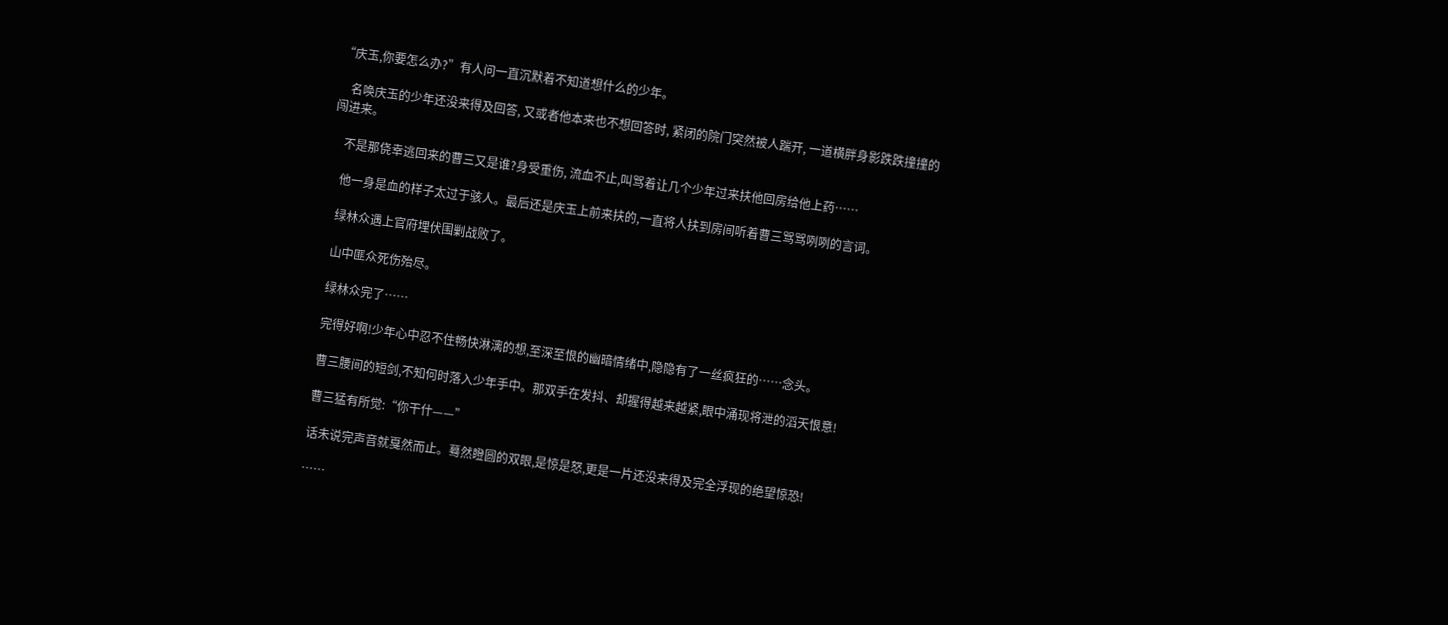“庆玉,你要怎么办?”有人问一直沉默着不知道想什么的少年。

    名唤庆玉的少年还没来得及回答, 又或者他本来也不想回答时, 紧闭的院门突然被人踹开, 一道横胖身影跌跌撞撞的闯进来。

    不是那侥幸逃回来的曹三又是谁?身受重伤, 流血不止,叫骂着让几个少年过来扶他回房给他上药……

    他一身是血的样子太过于骇人。最后还是庆玉上前来扶的,一直将人扶到房间听着曹三骂骂咧咧的言词。

    绿林众遇上官府埋伏围剿战败了。

    山中匪众死伤殆尽。

    绿林众完了……

    完得好啊!少年心中忍不住畅快淋漓的想,至深至恨的幽暗情绪中,隐隐有了一丝疯狂的……念头。

    曹三腰间的短剑,不知何时落入少年手中。那双手在发抖、却握得越来越紧,眼中涌现将泄的滔天恨意!

    曹三猛有所觉:“你干什——”

    话未说完声音就戛然而止。蓦然瞪圆的双眼,是惊是怒,更是一片还没来得及完全浮现的绝望惊恐!

    ……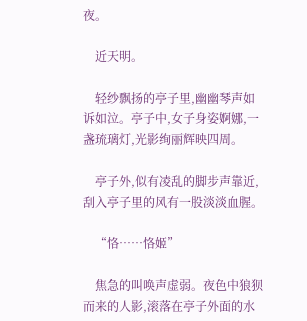夜。

    近天明。

    轻纱飘扬的亭子里,幽幽琴声如诉如泣。亭子中,女子身姿婀娜,一盏琉璃灯,光影绚丽辉映四周。

    亭子外,似有凌乱的脚步声靠近,刮入亭子里的风有一股淡淡血腥。

    “恪……恪姬”

    焦急的叫唤声虚弱。夜色中狼狈而来的人影,滚落在亭子外面的水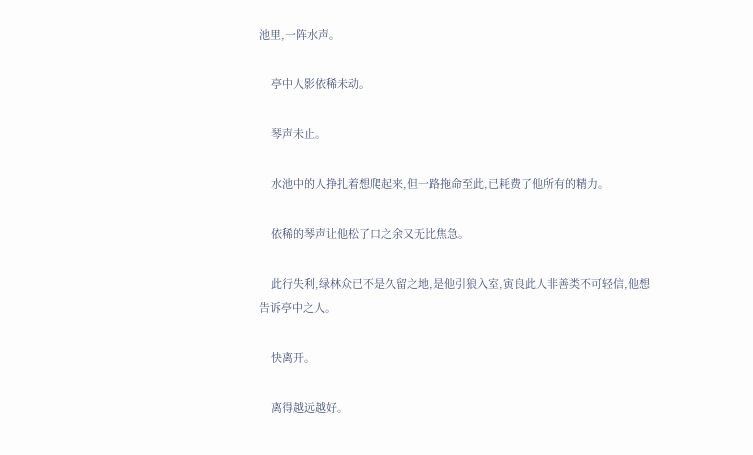池里,一阵水声。

    亭中人影依稀未动。

    琴声未止。

    水池中的人挣扎着想爬起来,但一路拖命至此,已耗费了他所有的精力。

    依稀的琴声让他松了口之余又无比焦急。

    此行失利,绿林众已不是久留之地,是他引狼入室,寅良此人非善类不可轻信,他想告诉亭中之人。

    快离开。

    离得越远越好。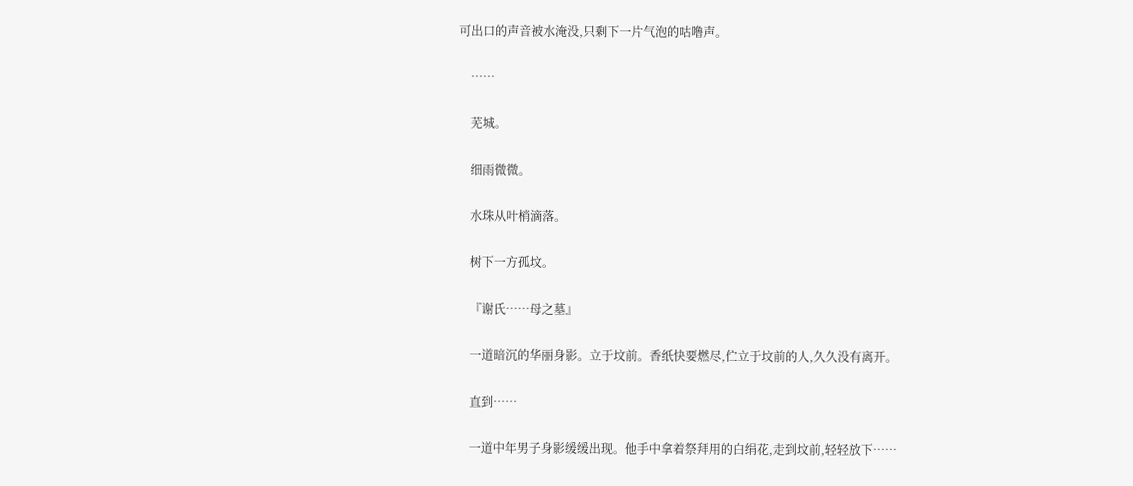可出口的声音被水淹没,只剩下一片气泡的咕噜声。

    ……

    芜城。

    细雨微微。

    水珠从叶梢滴落。

    树下一方孤坟。

    『谢氏……母之墓』

    一道暗沉的华丽身影。立于坟前。香纸快要燃尽,伫立于坟前的人,久久没有离开。

    直到……

    一道中年男子身影缓缓出现。他手中拿着祭拜用的白绢花,走到坟前,轻轻放下……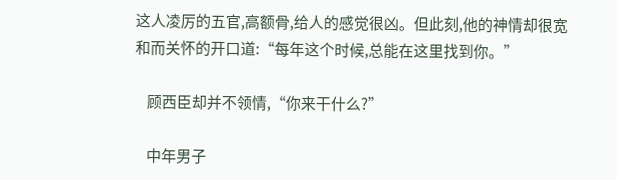这人凌厉的五官,高额骨,给人的感觉很凶。但此刻,他的神情却很宽和而关怀的开口道:“每年这个时候,总能在这里找到你。”

    顾西臣却并不领情,“你来干什么?”

    中年男子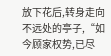放下花后,转身走向不远处的亭子,“如今顾家权势,已尽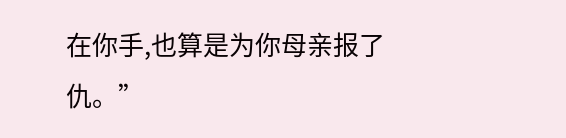在你手,也算是为你母亲报了仇。”